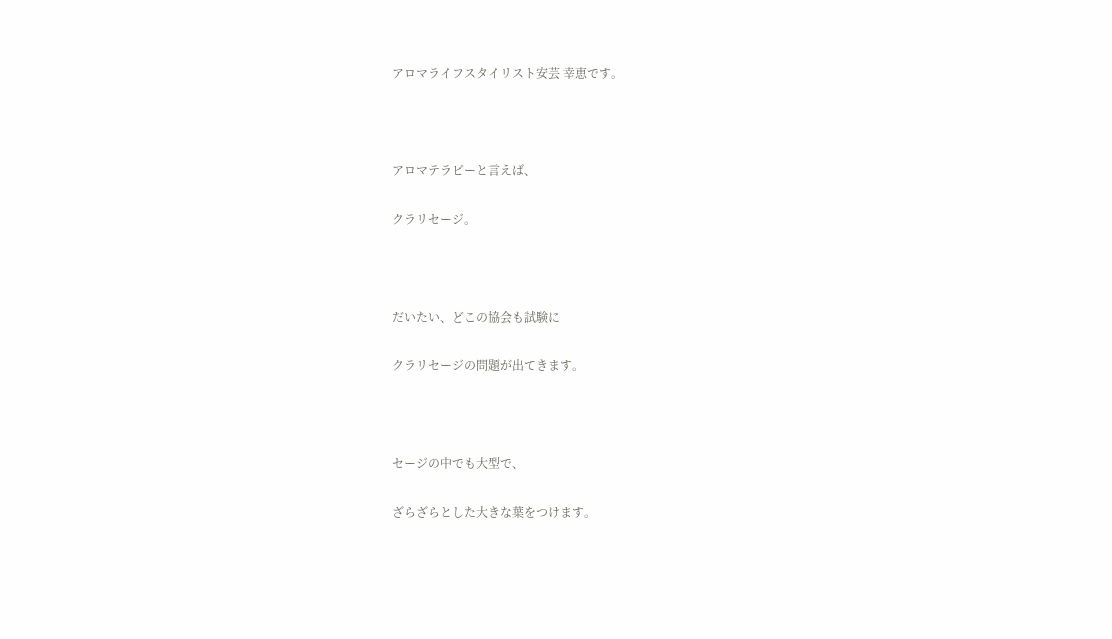アロマライフスタイリスト安芸 幸恵です。



アロマテラピーと言えば、

クラリセージ。



だいたい、どこの協会も試験に

クラリセージの問題が出てきます。



セージの中でも大型で、

ざらざらとした大きな葉をつけます。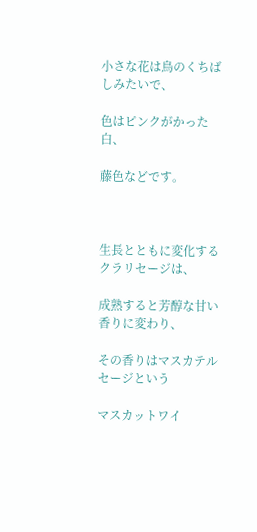小さな花は鳥のくちばしみたいで、

色はピンクがかった白、

藤色などです。



生長とともに変化するクラリセージは、

成熟すると芳醇な甘い香りに変わり、

その香りはマスカテルセージという

マスカットワイ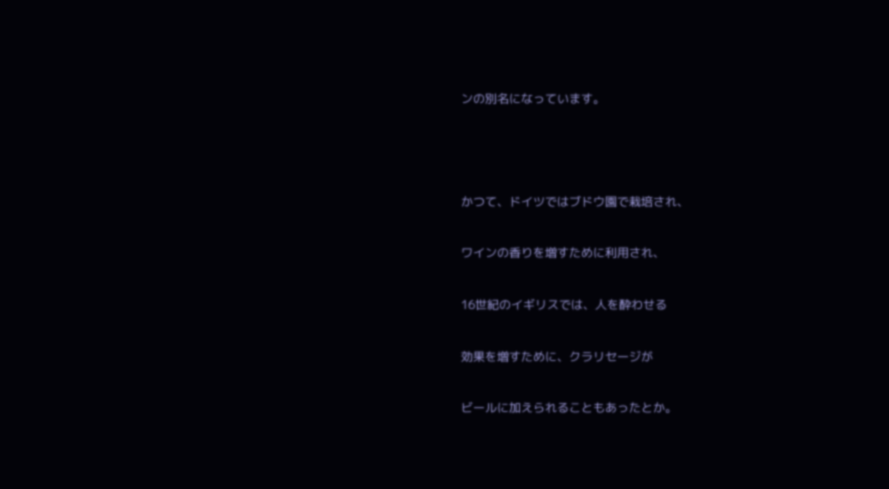ンの別名になっています。



かつて、ドイツではブドウ園で栽培され、

ワインの香りを増すために利用され、

16世紀のイギリスでは、人を酔わせる

効果を増すために、クラリセージが

ビールに加えられることもあったとか。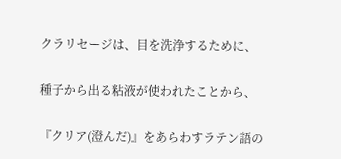クラリセージは、目を洗浄するために、

種子から出る粘液が使われたことから、

『クリア(澄んだ)』をあらわすラテン語の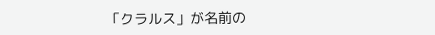「クラルス」が名前の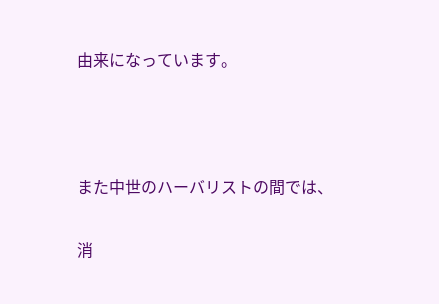由来になっています。



また中世のハーバリストの間では、

消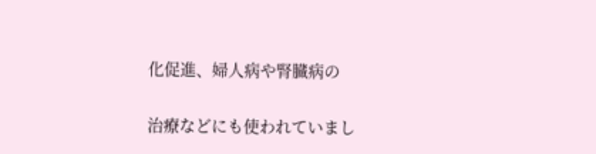化促進、婦人病や腎臓病の

治療などにも使われていまし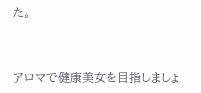た。



アロマで健康美女を目指しましょ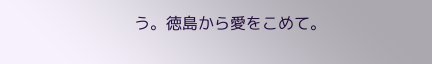う。徳島から愛をこめて。